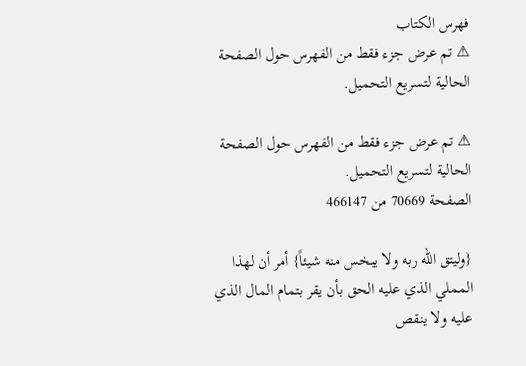فهرس الكتاب
⚠ تم عرض جزء فقط من الفهرس حول الصفحة الحالية لتسريع التحميل.

⚠ تم عرض جزء فقط من الفهرس حول الصفحة الحالية لتسريع التحميل.
الصفحة 70669 من 466147

{وليتق الله ربه ولا يبخس منه شيئاً} أمر أن لهذا المملي الذي عليه الحق بأن يقر بتمام المال الذي عليه ولا ينقص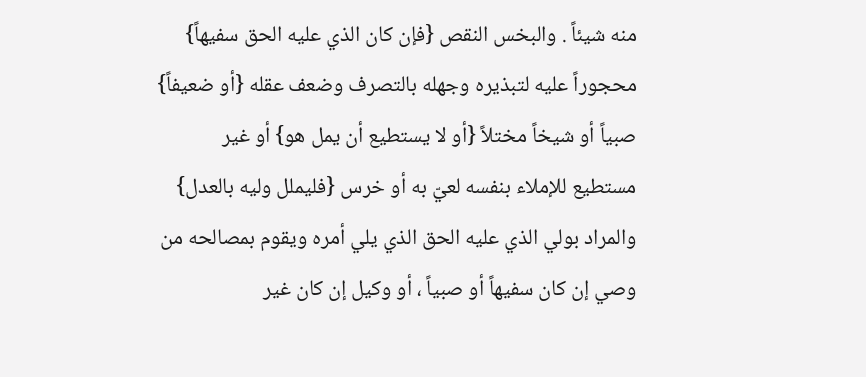منه شيئاً . والبخس النقص {فإن كان الذي عليه الحق سفيهاً} محجوراً عليه لتبذيره وجهله بالتصرف وضعف عقله {أو ضعيفاً} صبياً أو شيخاً مختلاً {أو لا يستطيع أن يمل هو} أو غير مستطيع للإملاء بنفسه لعيّ به أو خرس {فليملل وليه بالعدل} والمراد بولي الذي عليه الحق الذي يلي أمره ويقوم بمصالحه من وصي إن كان سفيهاً أو صبياً ، أو وكيل إن كان غير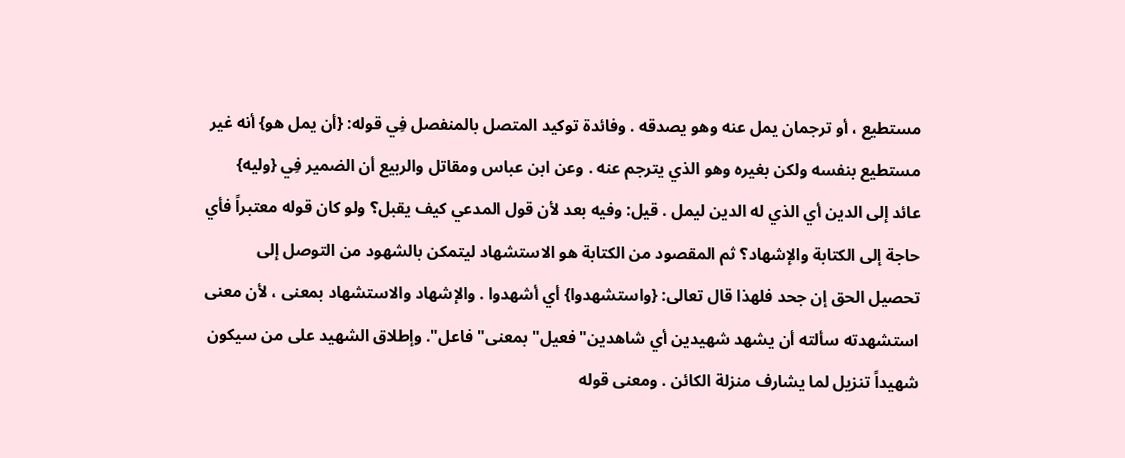مستطيع ، أو ترجمان يمل عنه وهو يصدقه . وفائدة توكيد المتصل بالمنفصل فِي قوله: {أن يمل هو} أنه غير مستطيع بنفسه ولكن بغيره وهو الذي يترجم عنه . وعن ابن عباس ومقاتل والربيع أن الضمير فِي {وليه} عائد إلى الدين أي الذي له الدين ليمل . قيل: وفيه بعد لأن قول المدعي كيف يقبل؟ ولو كان قوله معتبراً فأي حاجة إلى الكتابة والإشهاد؟ ثم المقصود من الكتابة هو الاستشهاد ليتمكن بالشهود من التوصل إلى تحصيل الحق إن جحد فلهذا قال تعالى: {واستشهدوا} أي أشهدوا . والإشهاد والاستشهاد بمعنى ، لأن معنى استشهدته سألته أن يشهد شهيدين أي شاهدين"فعيل"بمعنى"فاعل". وإطلاق الشهيد على من سيكون شهيداً تنزيل لما يشارف منزلة الكائن . ومعنى قوله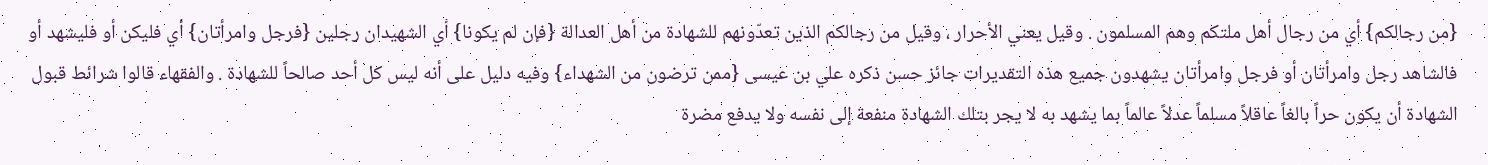{من رجالكم} أي من رجال أهل ملتكم وهم المسلمون . وقيل يعني الأحرار ، وقيل من رجالكم الذين تعدّونهم للشهادة من أهل العدالة {فإن لم يكونا} أي الشهيدان رجلين {فرجل وامرأتان} أي فليكن أو فليشهد أو فالشاهد رجل وامرأتان أو فرجل وامرأتان يشهدون جميع هذه التقديرات جائز حسن ذكره علي بن عيسى {ممن ترضون من الشهداء} وفيه دليل على أنه ليس كل أحد صالحاً للشهادة . والفقهاء قالوا شرائط قبول الشهادة أن يكون حراً بالغاً عاقلاً مسلماً عدلاً عالماً بما يشهد به لا يجر بتلك الشهادة منفعة إلى نفسه ولا يدفع مضرة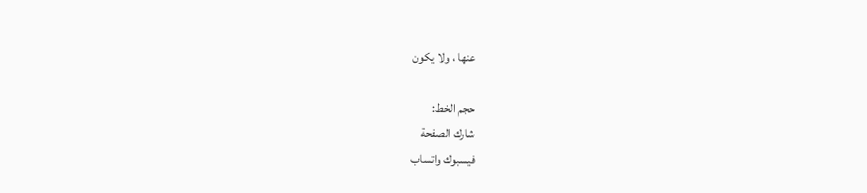عنها ، ولا يكون

حجم الخط:
شارك الصفحة
فيسبوك واتساب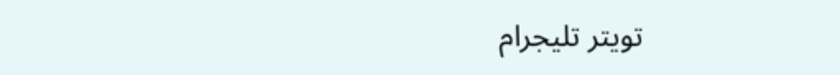تويتر تليجرام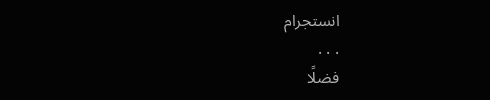انستجرام
. . .
فضلًا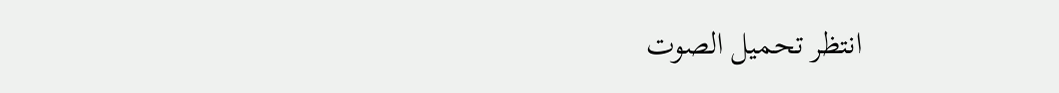انتظر تحميل الصوت